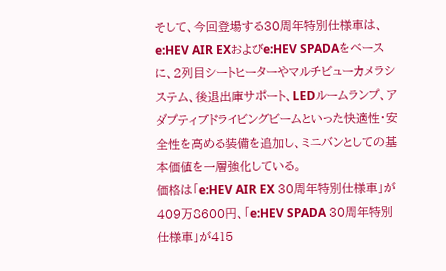そして、今回登場する30周年特別仕様車は、e:HEV AIR EXおよびe:HEV SPADAをベースに、2列目シートヒーターやマルチビューカメラシステム、後退出庫サポート、LEDルームランプ、アダプティブドライビングビームといった快適性・安全性を高める装備を追加し、ミニバンとしての基本価値を一層強化している。
価格は「e:HEV AIR EX 30周年特別仕様車」が409万8600円、「e:HEV SPADA 30周年特別仕様車」が415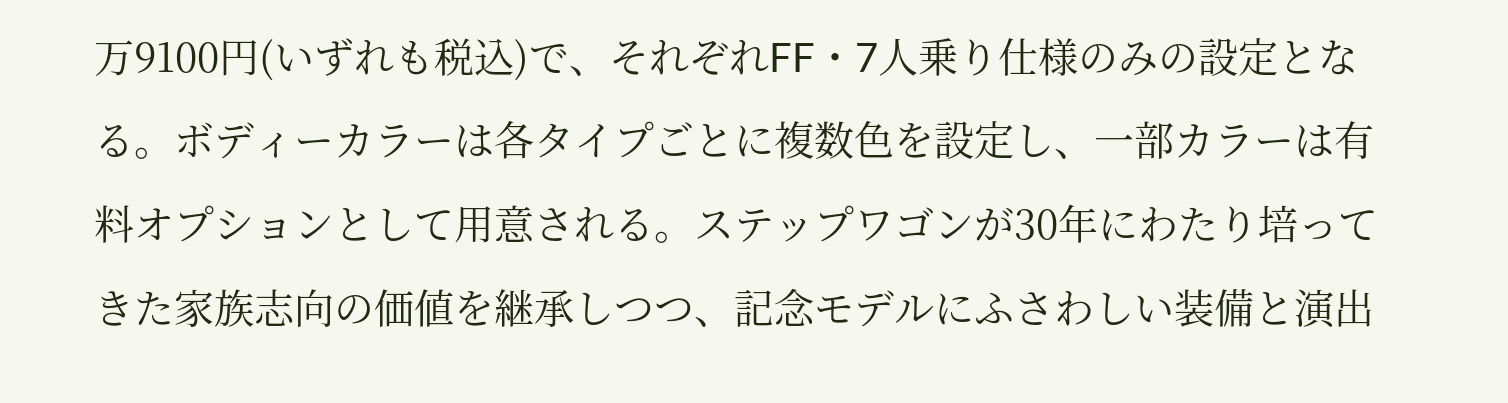万9100円(いずれも税込)で、それぞれFF・7人乗り仕様のみの設定となる。ボディーカラーは各タイプごとに複数色を設定し、一部カラーは有料オプションとして用意される。ステップワゴンが30年にわたり培ってきた家族志向の価値を継承しつつ、記念モデルにふさわしい装備と演出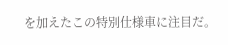を加えたこの特別仕様車に注目だ。